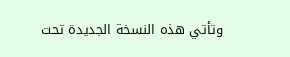وتأتي هذه النسخة الجديدة تحت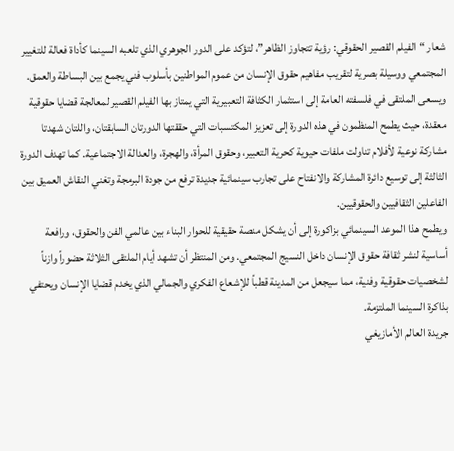شعار “الفيلم القصير الحقوقي: رؤية تتجاوز الظاهر”، لتؤكد على الدور الجوهري الذي تلعبه السينما كأداة فعالة للتغيير المجتمعي ووسيلة بصرية لتقريب مفاهيم حقوق الإنسان من عموم المواطنين بأسلوب فني يجمع بين البساطة والعمق.
ويسعى الملتقى في فلسفته العامة إلى استثمار الكثافة التعبيرية التي يمتاز بها الفيلم القصير لمعالجة قضايا حقوقية معقدة، حيث يطمح المنظمون في هذه الدورة إلى تعزيز المكتسبات التي حققتها الدورتان السابقتان، واللتان شهدتا مشاركة نوعية لأفلام تناولت ملفات حيوية كحرية التعبير، وحقوق المرأة، والهجرة، والعدالة الاجتماعية. كما تهدف الدورة الثالثة إلى توسيع دائرة المشاركة والانفتاح على تجارب سينمائية جديدة ترفع من جودة البرمجة وتغني النقاش العميق بين الفاعلين الثقافيين والحقوقيين.
ويطمح هذا الموعد السينمائي بزاكورة إلى أن يشكل منصة حقيقية للحوار البناء بين عالمي الفن والحقوق، ورافعة أساسية لنشر ثقافة حقوق الإنسان داخل النسيج المجتمعي. ومن المنتظر أن تشهد أيام الملتقى الثلاثة حضوراً وازناً لشخصيات حقوقية وفنية، مما سيجعل من المدينة قطباً للإشعاع الفكري والجمالي الذي يخدم قضايا الإنسان ويحتفي بذاكرة السينما الملتزمة.
جريدة العالم الأمازيغي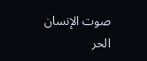صوت الإنسان الحر